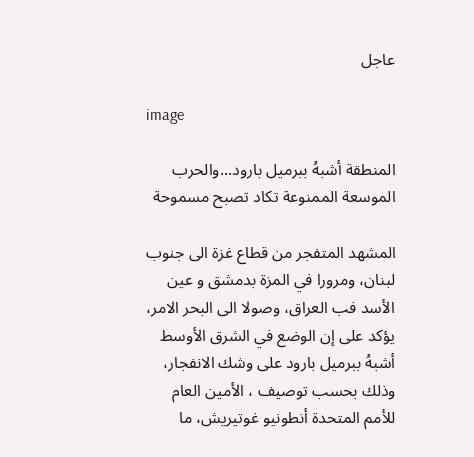عاجل

image

المنطقة أشبهُ ببرميل بارود...والحرب الموسعة الممنوعة تكاد تصبح مسموحة

المشهد المتفجر من قطاع غزة الى جنوب لبنان، ومرورا في المزة بدمشق و عين الأسد فب العراق، وصولا الى البحر الامر، يؤكد على إن الوضع في الشرق الأوسط أشبهُ ببرميل بارود على وشك الانفجار، وذلك بحسب توصيف ، الأمين العام للأمم المتحدة أنطونيو غوتيريش، ما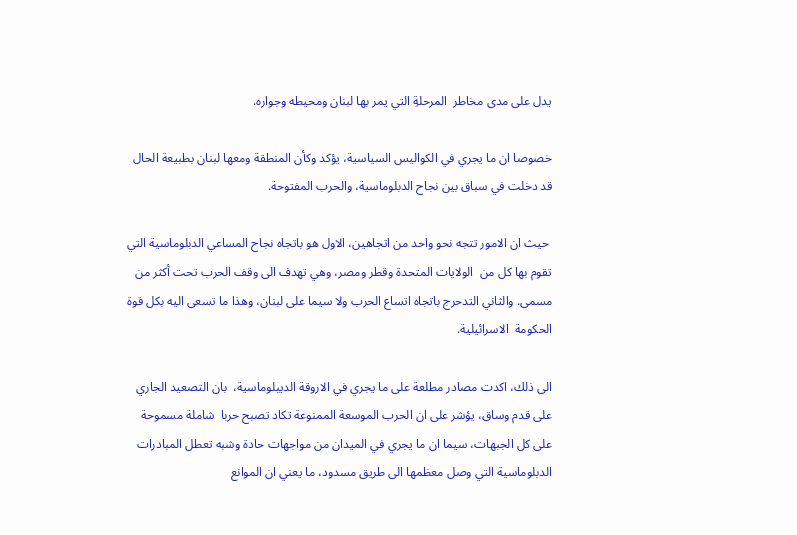يدل على مدى مخاطر  المرحلةِ التي يمر بها لبنان ومحيطه وجواره.

خصوصا ان ما يجري في الكواليس السياسية، يؤكد وكأن المنطقة ومعها لبنان بطبيعة الحال قد دخلت في سباق بين نجاح الدبلوماسية، والحرب المفتوحة.

 حيث ان الامور تتجه نحو واحد من اتجاهين، الاول هو باتجاه نجاح المساعي الدبلوماسية التي تقوم بها كل من  الولايات المتحدة وقطر ومصر، وهي تهدف الى وقف الحرب تحت أكثر من مسمى. والثاني التدحرج باتجاه اتساع الحرب ولا سيما على لبنان، وهذا ما تسعى اليه بكل قوة الحكومة  الاسرائيلية.

الى ذلك، اكدت مصادر مطلعة على ما يجري في الاروقة الديبلوماسية،  بان التصعيد الجاري على قدم وساق، يؤشر على ان الحرب الموسعة الممنوعة تكاد تصبح حربا  شاملة مسموحة على كل الجبهات، سيما ان ما يجري في الميدان من مواجهات حادة وشبه تعطل المبادرات الدبلوماسية التي وصل معظمها الى طريق مسدود، ما يعني ان الموانع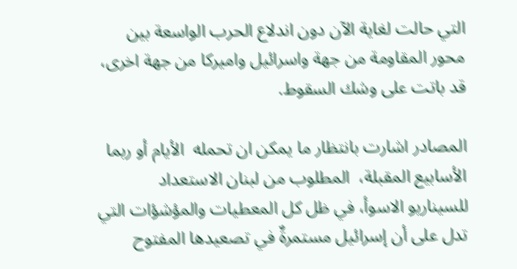التي حالت لغاية الآن دون اندلاع الحرب الواسعة بين محور المقاومة من جهة واسرائيل واميركا من جهة اخرى، قد باتت على وشك السقوط.

المصادر اشارت بانتظار ما يمكن ان تحمله  الأيام أو ربما الأسابيع المقبلة،  المطلوب من لبنان الاستعداد للسيناريو الاسوأ، في ظل كل المعطيات والمؤشؤات التي تدل على أن إسرائيل مستمرةٌ في تصعيدها المفتوح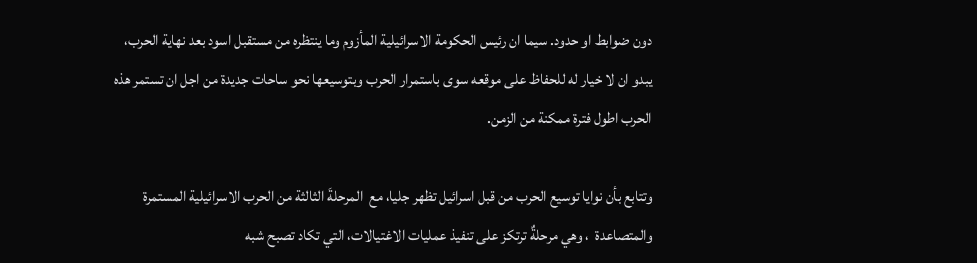دون ضوابط او حدود. سيما ان رئيس الحكومة الاسرائيلية المأزوم وما ينتظره من مستقبل اسود بعد نهاية الحرب، يبدو ان لا خيار له للحفاظ على موقعه سوى باستمرار الحرب وبتوسيعها نحو ساحات جديدة من اجل ان تستمر هذه الحرب اطول فترة ممكنة من الزمن.

وتتابع بأن نوايا توسيع الحرب من قبل اسرائيل تظهر جليا، مع  المرحلةَ الثالثة من الحرب الاسرائيلية المستمرة والمتصاعدة  ، وهي مرحلةٌ ترتكز على تنفيذ عمليات الاغتيالات، التي تكاد تصبح شبه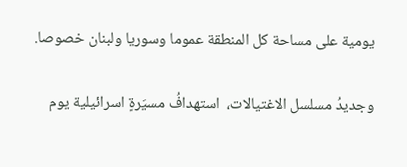يومية على مساحة كل المنطقة عموما وسوريا ولبنان خصوصا.

وجديدُ مسلسل الاغتيالات،  استهدافُ مسيَرةٍ اسرائيلية يوم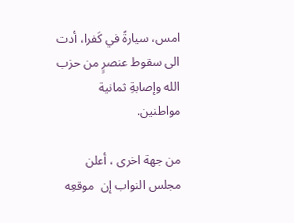امس، سيارةً في كَفرا، أدت الى سقوط عنصرٍ من حزب الله وإصابةِ ثمانية مواطنين.

من جهة اخرى ، أعلن مجلس النواب إن  موقعِه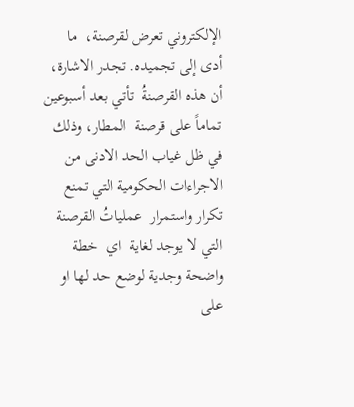الإلكتروني تعرض لقرصنة،  ما أدى إلى تجميده. تجدر الاشارة،  أن هذه القرصنةُ  تأتي بعد أسبوعين  تماماً على قرصنة  المطار، وذلك في ظل غياب الحد الادنى من الاجراءات الحكومية التي تمنع تكرار واستمرار  عملياتُ القرصنة التي لا يوجد لغاية  اي  خطة واضحة وجدية لوضع حد لها او على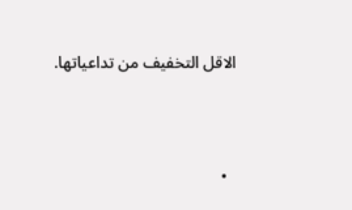الاقل التخفيف من تداعياتها.




  •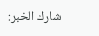شارك الخبر: